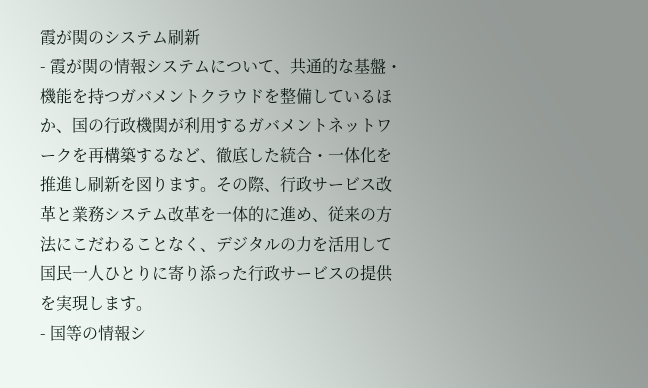霞が関のシステム刷新
- 霞が関の情報システムについて、共通的な基盤・機能を持つガバメントクラウドを整備しているほか、国の行政機関が利用するガバメントネットワークを再構築するなど、徹底した統合・一体化を推進し刷新を図ります。その際、行政サービス改革と業務システム改革を一体的に進め、従来の方法にこだわることなく、デジタルの力を活用して国民一人ひとりに寄り添った行政サービスの提供を実現します。
- 国等の情報シ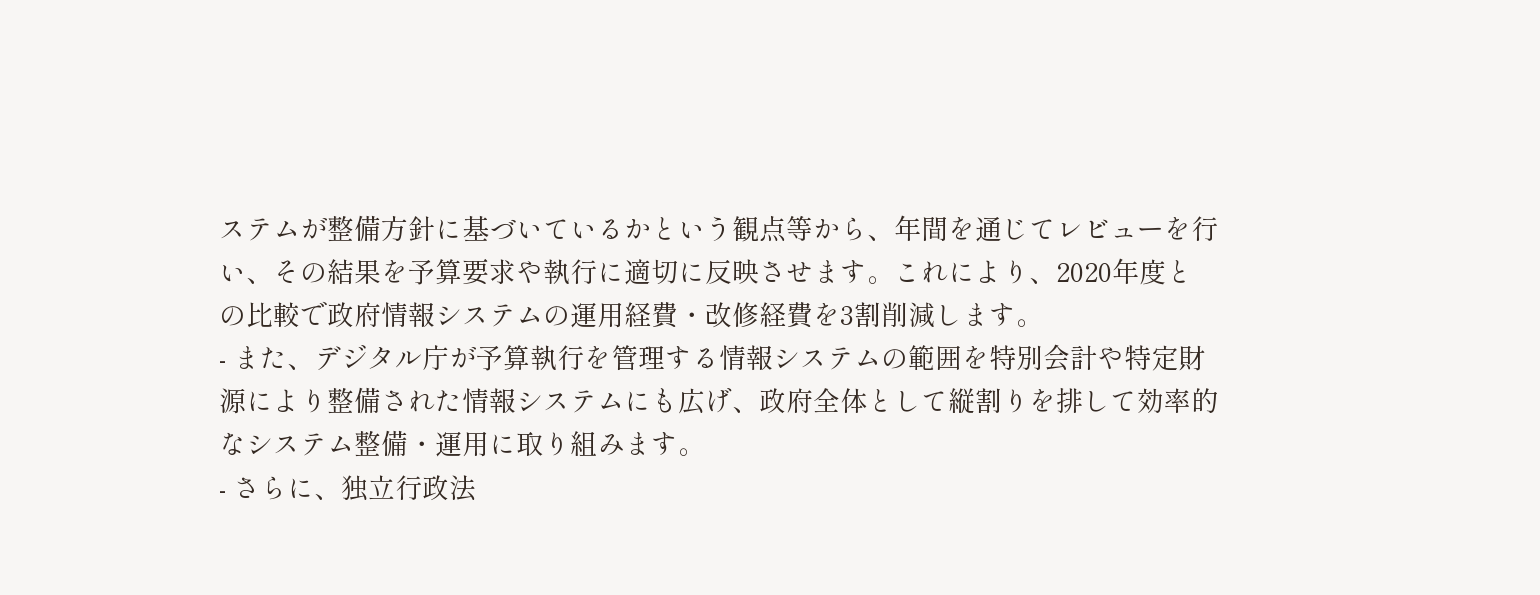ステムが整備方針に基づいているかという観点等から、年間を通じてレビューを行い、その結果を予算要求や執行に適切に反映させます。これにより、2020年度との比較で政府情報システムの運用経費・改修経費を3割削減します。
- また、デジタル庁が予算執行を管理する情報システムの範囲を特別会計や特定財源により整備された情報システムにも広げ、政府全体として縦割りを排して効率的なシステム整備・運用に取り組みます。
- さらに、独立行政法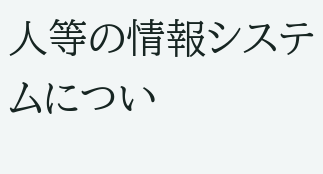人等の情報システムについ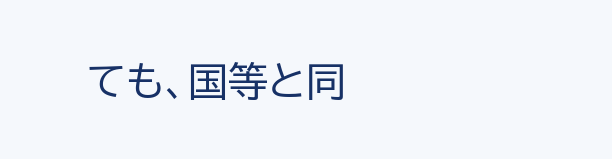ても、国等と同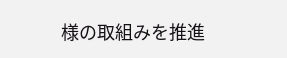様の取組みを推進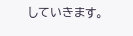していきます。